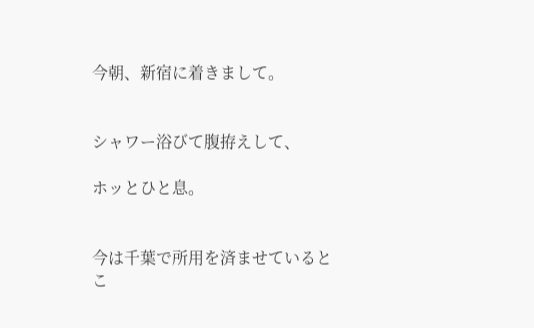今朝、新宿に着きまして。


シャワー浴びて腹拵えして、

ホッとひと息。


今は千葉で所用を済ませているとこ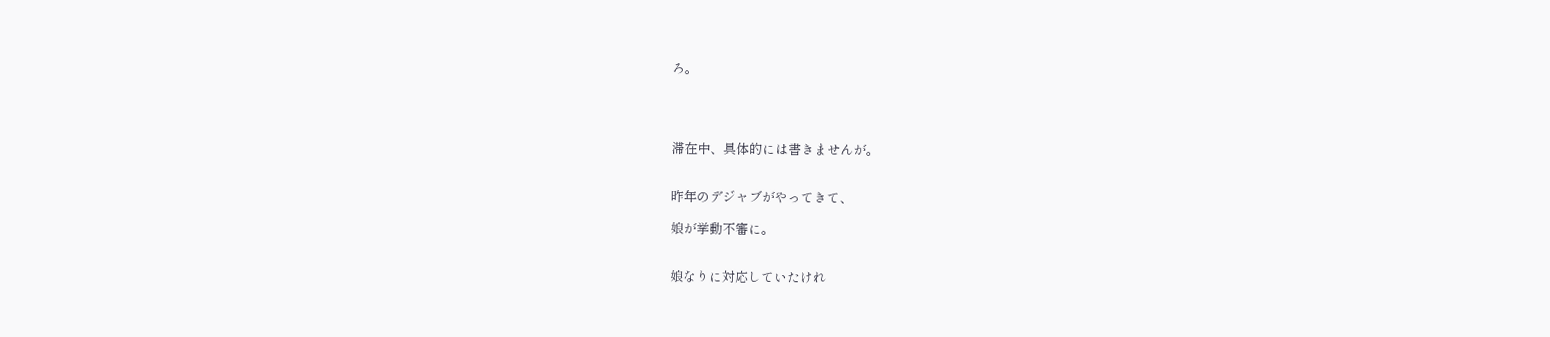ろ。




滞在中、具体的には書きませんが。


昨年のデジャブがやってきて、

娘が挙動不審に。


娘なりに対応していたけれ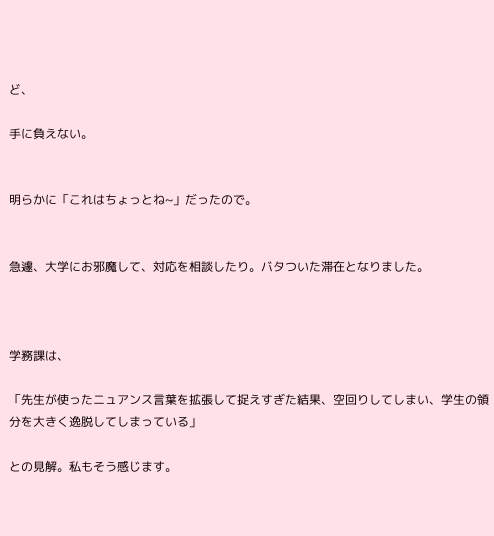ど、

手に負えない。


明らかに「これはちょっとね~」だったので。


急遽、大学にお邪魔して、対応を相談したり。バタついた滞在となりました。



学務課は、

「先生が使ったニュアンス言葉を拡張して捉えすぎた結果、空回りしてしまい、学生の領分を大きく逸脱してしまっている」

との見解。私もそう感じます。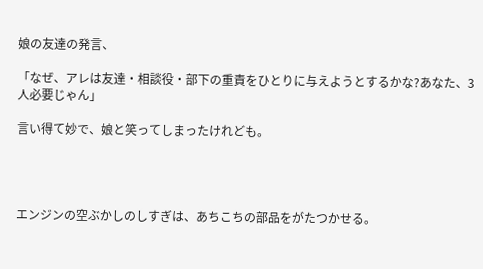娘の友達の発言、

「なぜ、アレは友達・相談役・部下の重責をひとりに与えようとするかな?あなた、3人必要じゃん」

言い得て妙で、娘と笑ってしまったけれども。




エンジンの空ぶかしのしすぎは、あちこちの部品をがたつかせる。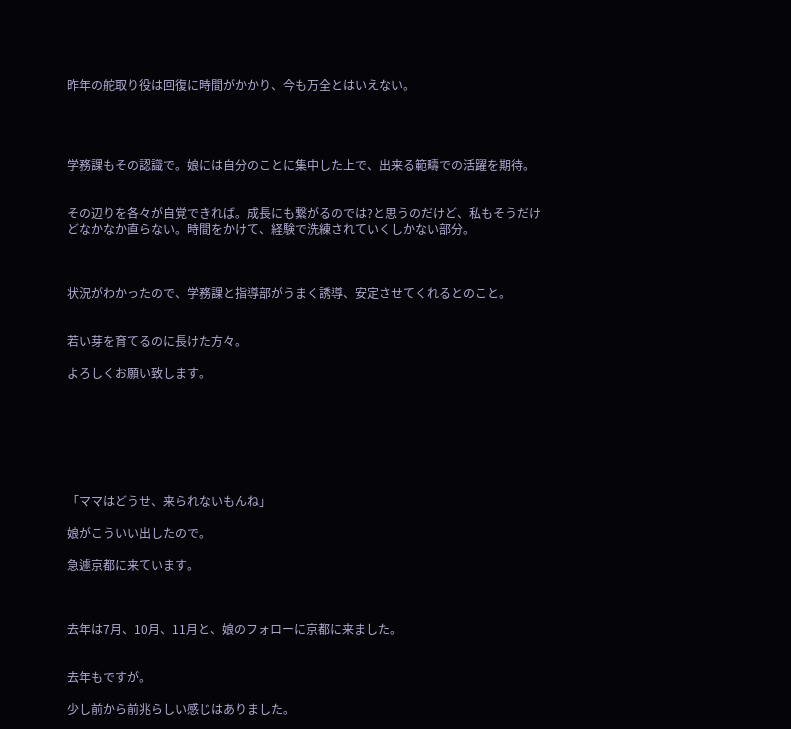昨年の舵取り役は回復に時間がかかり、今も万全とはいえない。




学務課もその認識で。娘には自分のことに集中した上で、出来る範疇での活躍を期待。


その辺りを各々が自覚できれば。成長にも繋がるのでは?と思うのだけど、私もそうだけどなかなか直らない。時間をかけて、経験で洗練されていくしかない部分。



状況がわかったので、学務課と指導部がうまく誘導、安定させてくれるとのこと。


若い芽を育てるのに長けた方々。

よろしくお願い致します。







「ママはどうせ、来られないもんね」

娘がこういい出したので。

急遽京都に来ています。



去年は7月、10月、11月と、娘のフォローに京都に来ました。


去年もですが。

少し前から前兆らしい感じはありました。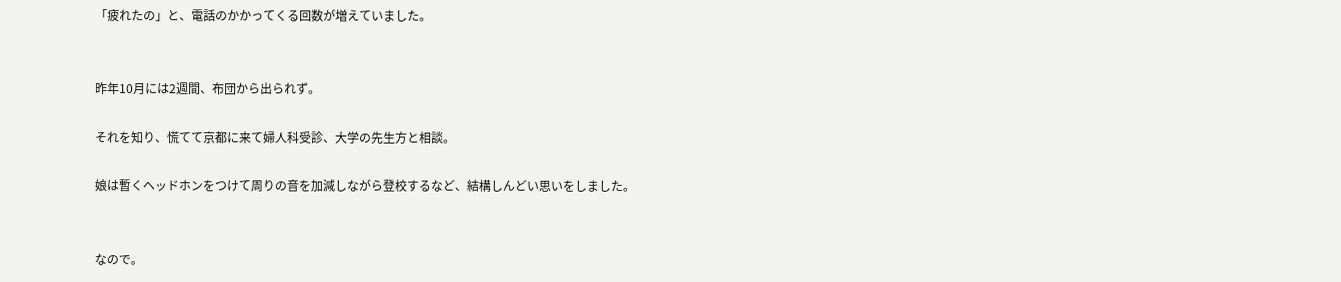「疲れたの」と、電話のかかってくる回数が増えていました。


昨年10月には2週間、布団から出られず。

それを知り、慌てて京都に来て婦人科受診、大学の先生方と相談。

娘は暫くヘッドホンをつけて周りの音を加減しながら登校するなど、結構しんどい思いをしました。


なので。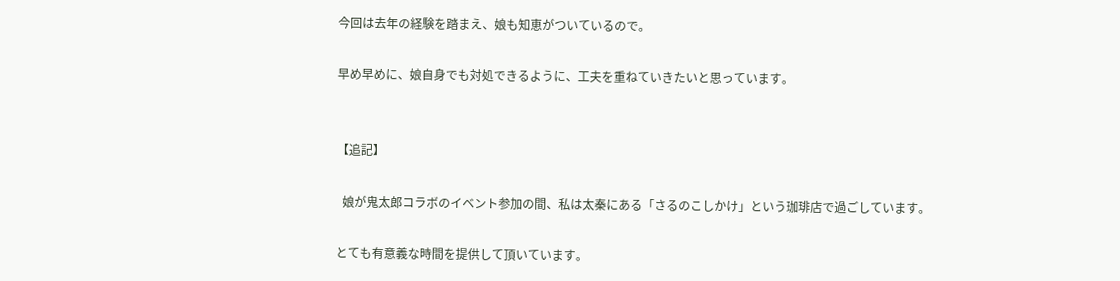今回は去年の経験を踏まえ、娘も知恵がついているので。

早め早めに、娘自身でも対処できるように、工夫を重ねていきたいと思っています。


【追記】

  娘が鬼太郎コラボのイベント参加の間、私は太秦にある「さるのこしかけ」という珈琲店で過ごしています。

とても有意義な時間を提供して頂いています。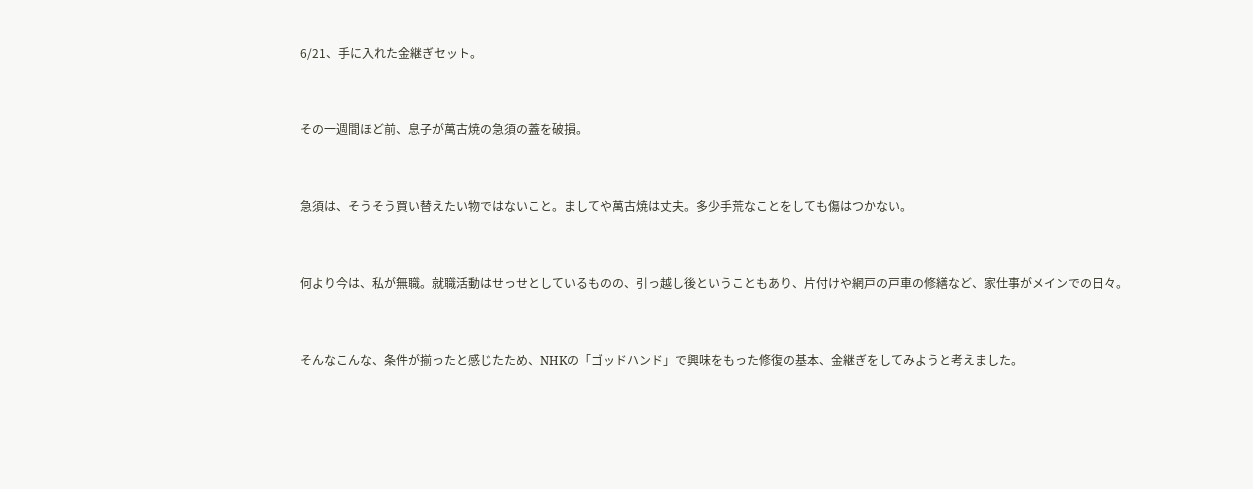6/21、手に入れた金継ぎセット。


その一週間ほど前、息子が萬古焼の急須の蓋を破損。


急須は、そうそう買い替えたい物ではないこと。ましてや萬古焼は丈夫。多少手荒なことをしても傷はつかない。


何より今は、私が無職。就職活動はせっせとしているものの、引っ越し後ということもあり、片付けや網戸の戸車の修繕など、家仕事がメインでの日々。


そんなこんな、条件が揃ったと感じたため、NHKの「ゴッドハンド」で興味をもった修復の基本、金継ぎをしてみようと考えました。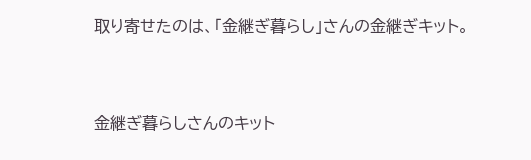取り寄せたのは、「金継ぎ暮らし」さんの金継ぎキット。


金継ぎ暮らしさんのキット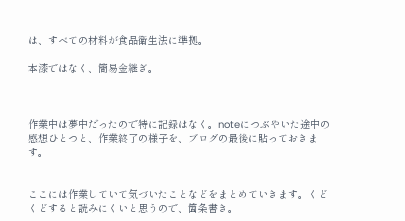は、すべての材料が食品衛生法に準拠。

本漆ではなく、簡易金継ぎ。



作業中は夢中だったので特に記録はなく。noteにつぶやいた途中の感想ひとつと、作業終了の様子を、ブログの最後に貼っておきます。


ここには作業していて気づいたことなどをまとめていきます。くどくどすると読みにくいと思うので、箇条書き。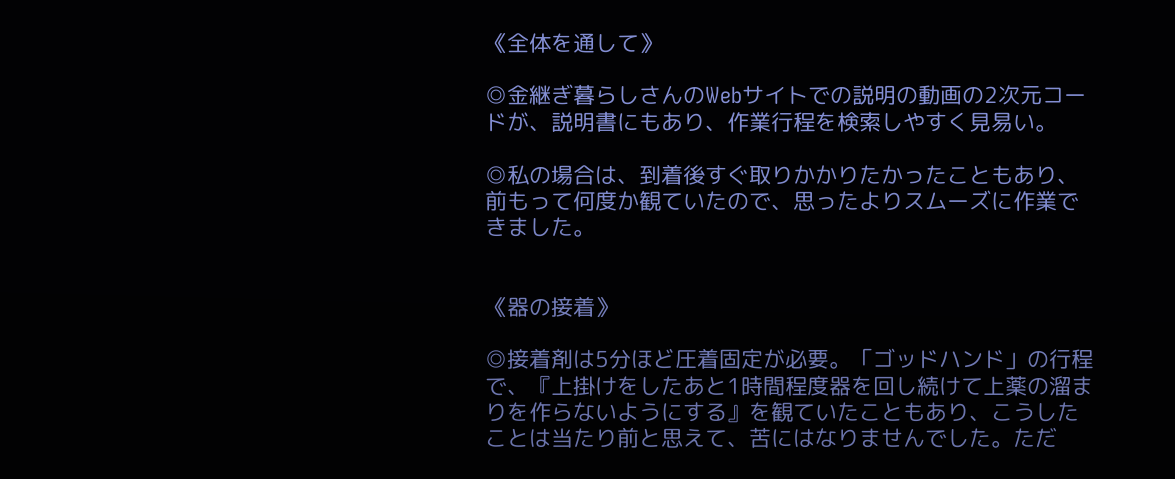《全体を通して》

◎金継ぎ暮らしさんのWebサイトでの説明の動画の2次元コードが、説明書にもあり、作業行程を検索しやすく見易い。

◎私の場合は、到着後すぐ取りかかりたかったこともあり、前もって何度か観ていたので、思ったよりスムーズに作業できました。


《器の接着》

◎接着剤は5分ほど圧着固定が必要。「ゴッドハンド」の行程で、『上掛けをしたあと1時間程度器を回し続けて上薬の溜まりを作らないようにする』を観ていたこともあり、こうしたことは当たり前と思えて、苦にはなりませんでした。ただ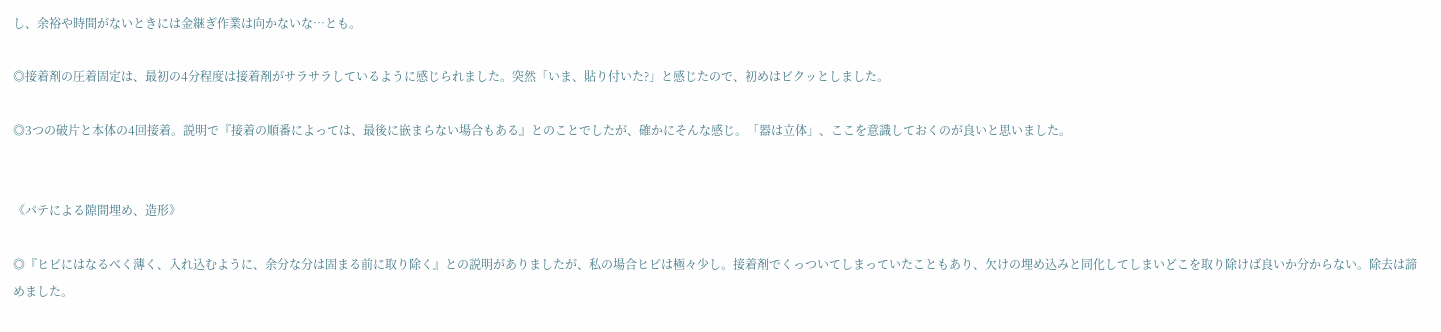し、余裕や時間がないときには金継ぎ作業は向かないな…とも。

◎接着剤の圧着固定は、最初の4分程度は接着剤がサラサラしているように感じられました。突然「いま、貼り付いた?」と感じたので、初めはビクッとしました。

◎3つの破片と本体の4回接着。説明で『接着の順番によっては、最後に嵌まらない場合もある』とのことでしたが、確かにそんな感じ。「器は立体」、ここを意識しておくのが良いと思いました。


《パテによる隙間埋め、造形》

◎『ヒビにはなるべく薄く、入れ込むように、余分な分は固まる前に取り除く』との説明がありましたが、私の場合ヒビは極々少し。接着剤でくっついてしまっていたこともあり、欠けの埋め込みと同化してしまいどこを取り除けば良いか分からない。除去は諦めました。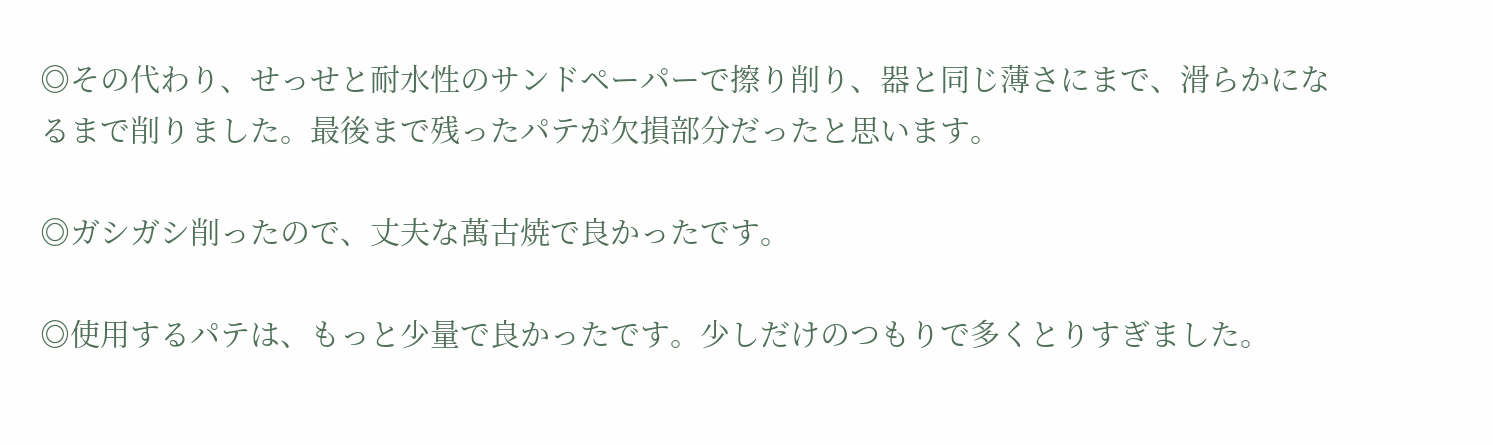◎その代わり、せっせと耐水性のサンドペーパーで擦り削り、器と同じ薄さにまで、滑らかになるまで削りました。最後まで残ったパテが欠損部分だったと思います。

◎ガシガシ削ったので、丈夫な萬古焼で良かったです。

◎使用するパテは、もっと少量で良かったです。少しだけのつもりで多くとりすぎました。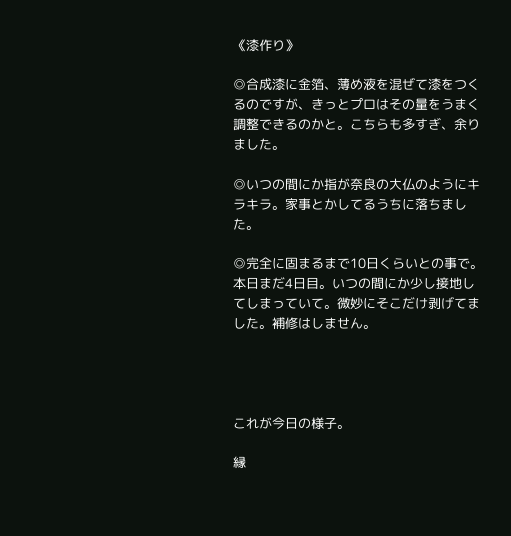《漆作り》

◎合成漆に金箔、薄め液を混ぜて漆をつくるのですが、きっとプロはその量をうまく調整できるのかと。こちらも多すぎ、余りました。

◎いつの間にか指が奈良の大仏のようにキラキラ。家事とかしてるうちに落ちました。

◎完全に固まるまで10日くらいとの事で。本日まだ4日目。いつの間にか少し接地してしまっていて。微妙にそこだけ剥げてました。補修はしません。




これが今日の様子。

縁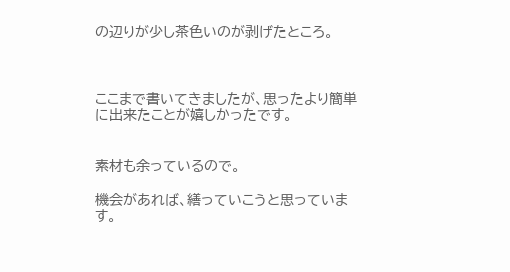の辺りが少し茶色いのが剥げたところ。



ここまで書いてきましたが、思ったより簡単に出来たことが嬉しかったです。


素材も余っているので。

機会があれば、繕っていこうと思っています。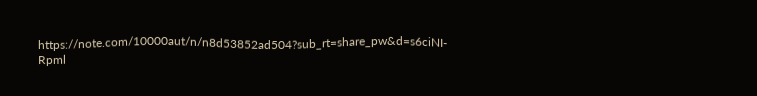https://note.com/10000aut/n/n8d53852ad504?sub_rt=share_pw&d=s6ciNI-Rpml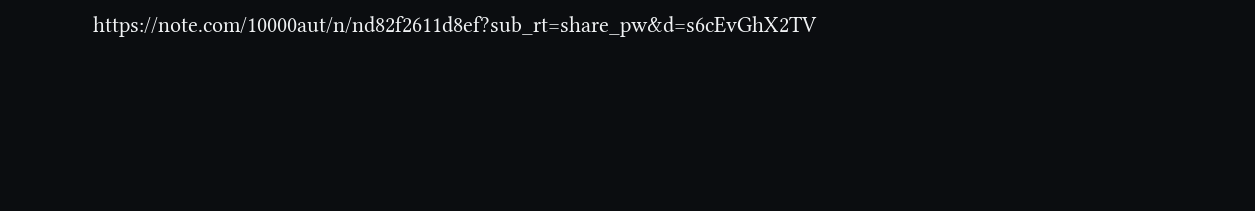https://note.com/10000aut/n/nd82f2611d8ef?sub_rt=share_pw&d=s6cEvGhX2TV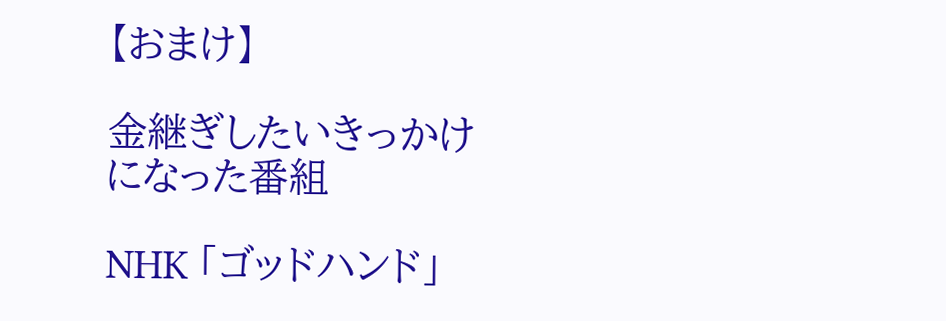【おまけ】

金継ぎしたいきっかけになった番組

NHK 「ゴッドハンド」